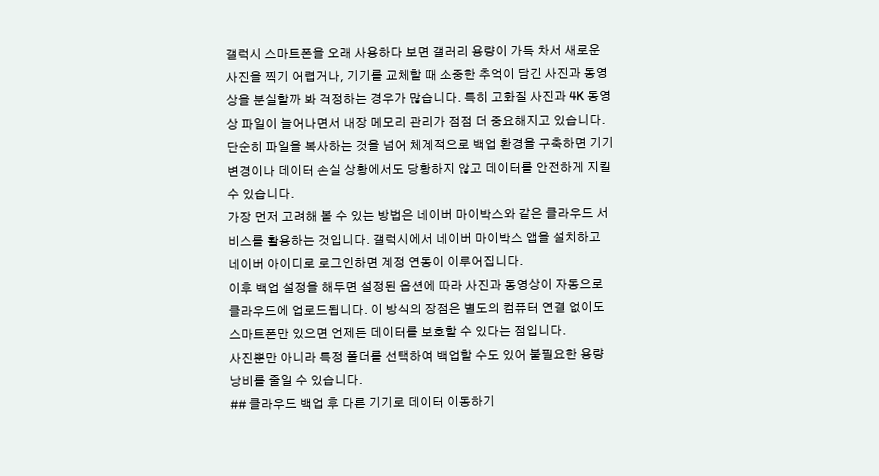갤럭시 스마트폰을 오래 사용하다 보면 갤러리 용량이 가득 차서 새로운 사진을 찍기 어렵거나, 기기를 교체할 때 소중한 추억이 담긴 사진과 동영상을 분실할까 봐 걱정하는 경우가 많습니다. 특히 고화질 사진과 4K 동영상 파일이 늘어나면서 내장 메모리 관리가 점점 더 중요해지고 있습니다.
단순히 파일을 복사하는 것을 넘어 체계적으로 백업 환경을 구축하면 기기 변경이나 데이터 손실 상황에서도 당황하지 않고 데이터를 안전하게 지킬 수 있습니다.
가장 먼저 고려해 볼 수 있는 방법은 네이버 마이박스와 같은 클라우드 서비스를 활용하는 것입니다. 갤럭시에서 네이버 마이박스 앱을 설치하고 네이버 아이디로 로그인하면 계정 연동이 이루어집니다.
이후 백업 설정을 해두면 설정된 옵션에 따라 사진과 동영상이 자동으로 클라우드에 업로드됩니다. 이 방식의 장점은 별도의 컴퓨터 연결 없이도 스마트폰만 있으면 언제든 데이터를 보호할 수 있다는 점입니다.
사진뿐만 아니라 특정 폴더를 선택하여 백업할 수도 있어 불필요한 용량 낭비를 줄일 수 있습니다.
## 클라우드 백업 후 다른 기기로 데이터 이동하기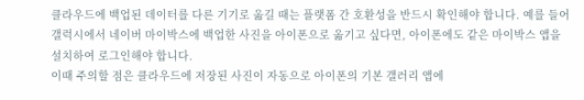클라우드에 백업된 데이터를 다른 기기로 옮길 때는 플랫폼 간 호환성을 반드시 확인해야 합니다. 예를 들어 갤럭시에서 네이버 마이박스에 백업한 사진을 아이폰으로 옮기고 싶다면, 아이폰에도 같은 마이박스 앱을 설치하여 로그인해야 합니다.
이때 주의할 점은 클라우드에 저장된 사진이 자동으로 아이폰의 기본 갤러리 앱에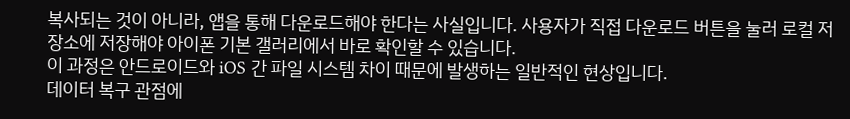복사되는 것이 아니라, 앱을 통해 다운로드해야 한다는 사실입니다. 사용자가 직접 다운로드 버튼을 눌러 로컬 저장소에 저장해야 아이폰 기본 갤러리에서 바로 확인할 수 있습니다.
이 과정은 안드로이드와 iOS 간 파일 시스템 차이 때문에 발생하는 일반적인 현상입니다.
데이터 복구 관점에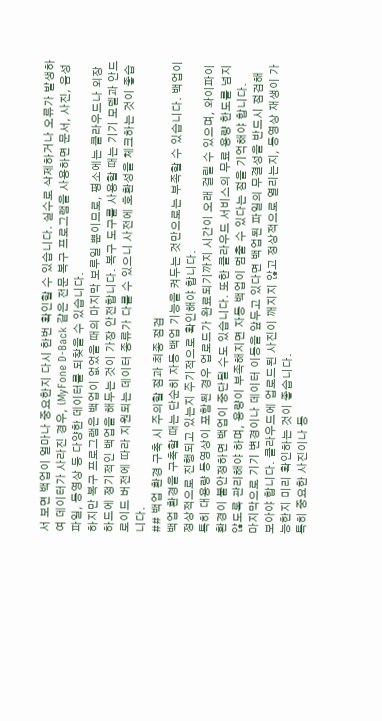서 보면 백업이 얼마나 중요한지 다시 한번 확인할 수 있습니다. 실수로 삭제하거나 오류가 발생하여 데이터가 사라진 경우, iMyFone D-Back 같은 전문 복구 프로그램을 사용하면 문서, 사진, 음성 파일, 동영상 등 다양한 데이터를 되찾을 수 있습니다.
하지만 복구 프로그램은 백업이 없었을 때의 마지막 보루일 뿐이므로, 평소에는 클라우드나 외장 하드에 정기적인 백업을 해두는 것이 가장 안전합니다. 복구 도구를 사용할 때는 기기 모델과 안드로이드 버전에 따라 지원되는 데이터 종류가 다를 수 있으니 사전에 호환성을 체크하는 것이 좋습니다.
## 백업 환경 구축 시 주의할 점과 최종 점검
백업 환경을 구축할 때는 단순히 자동 백업 기능을 켜두는 것만으로는 부족할 수 있습니다. 백업이 정상적으로 진행되고 있는지 주기적으로 확인해야 합니다.
특히 대용량 동영상이 포함된 경우 업로드가 완료되기까지 시간이 오래 걸릴 수 있으며, 와이파이 환경이 불안정하면 백업이 중단될 수도 있습니다. 또한 클라우드 서비스의 무료 용량 한도를 넘지 않도록 관리해야 하며, 용량이 부족해지면 자동 백업이 멈출 수 있다는 점을 기억해야 합니다.
마지막으로 기기 변경이나 데이터 이동을 앞두고 있다면 백업된 파일의 무결성을 반드시 점검해 보아야 합니다. 클라우드에 업로드된 사진이 깨지지 않고 정상적으로 열리는지, 동영상 재생이 가능한지 미리 확인하는 것이 좋습니다.
특히 중요한 사진이나 동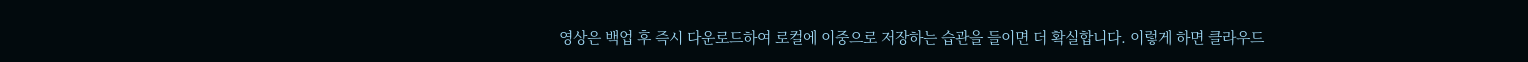영상은 백업 후 즉시 다운로드하여 로컬에 이중으로 저장하는 습관을 들이면 더 확실합니다. 이렇게 하면 클라우드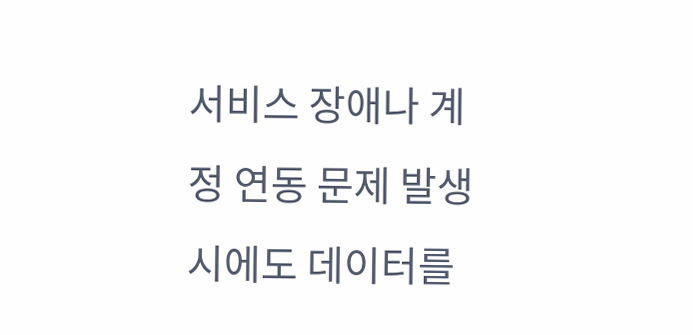서비스 장애나 계정 연동 문제 발생 시에도 데이터를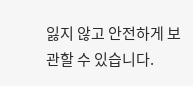잃지 않고 안전하게 보관할 수 있습니다.